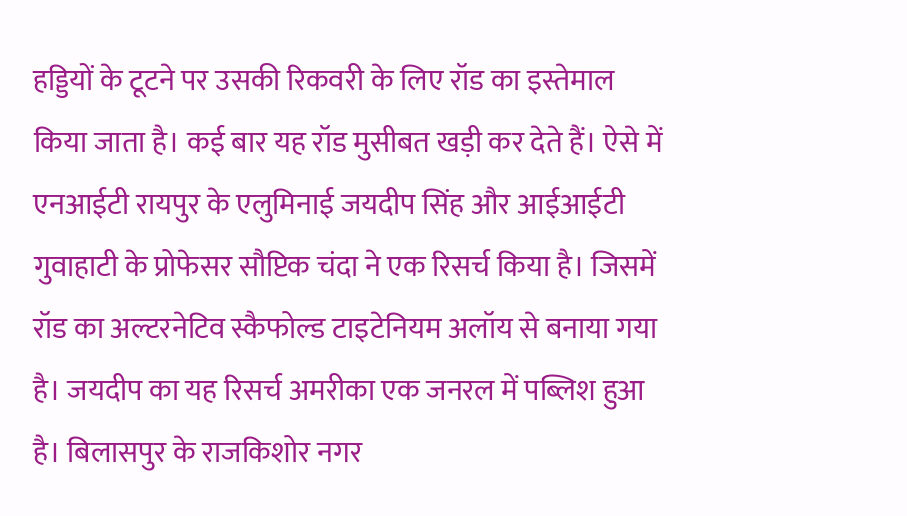हड्डियों के टूटने पर उसकी रिकवरी के लिए रॉड का इस्तेमाल किया जाता है। कई बार यह रॉड मुसीबत खड़ी कर देते हैं। ऐसे में एनआईटी रायपुर के एलुमिनाई जयदीप सिंह और आईआईटी गुवाहाटी के प्रोफेसर सौप्टिक चंदा ने एक रिसर्च किया है। जिसमें रॉड का अल्टरनेटिव स्कैफोल्ड टाइटेनियम अलॉय से बनाया गया है। जयदीप का यह रिसर्च अमरीका एक जनरल में पब्लिश हुआ है। बिलासपुर के राजकिशोर नगर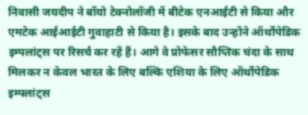निवासी जयदीप ने बॉयो टेक्नोलॉजी में बीटेक एनआईटी से किया और एमटेक आईआईटी गुवाहाटी से किया है। इसके बाद उन्होंने ऑर्थोपेडिक इम्पलांट्स पर रिसर्च कर रहें हैं। आगे वे प्रोफेसर सौप्तिक चंदा के साथ मिलकर न केवल भारत के लिए बल्कि एशिया के लिए ऑर्थोपेडिक इम्पलांट्स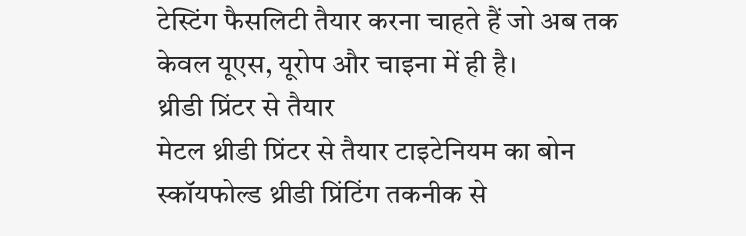टेस्टिंग फैसलिटी तैयार करना चाहते हैं जो अब तक केवल यूएस, यूरोप और चाइना में ही है।
थ्रीडी प्रिंटर से तैयार
मेटल थ्रीडी प्रिंटर से तैयार टाइटेनियम का बोन स्कॉयफोल्ड थ्रीडी प्रिंटिंग तकनीक से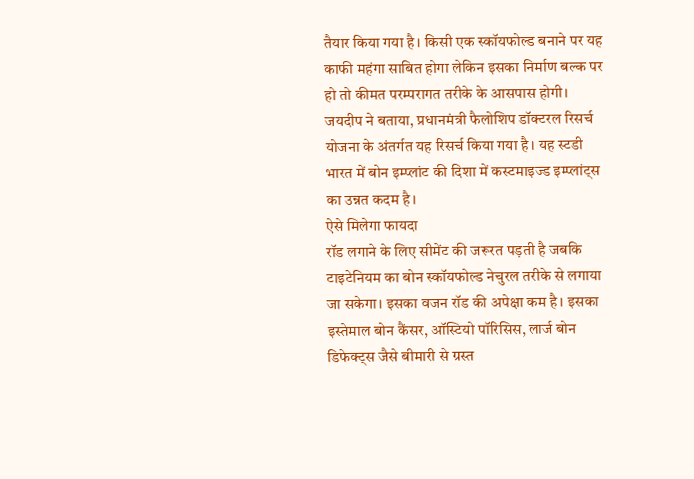तैयार किया गया है। किसी एक स्कॉयफोल्ड बनाने पर यह काफी महंगा साबित होगा लेकिन इसका निर्माण बल्क पर हो तो कीमत परम्परागत तरीके के आसपास होगी। जयदीप ने बताया, प्रधानमंत्री फैलोशिप डॉक्टरल रिसर्च योजना के अंतर्गत यह रिसर्च किया गया है। यह स्टडी भारत में बोन इम्प्लांट की दिशा में कस्टमाइज्ड इम्प्लांट्स का उन्नत कदम है।
ऐसे मिलेगा फायदा
रॉड लगाने के लिए सीमेंट की जरूरत पड़ती है जबकि टाइटेनियम का बोन स्कॉयफोल्ड नेचुरल तरीके से लगाया जा सकेगा। इसका वजन रॉड की अपेक्षा कम है। इसका इस्तेमाल बोन कैंसर, ऑस्टियो पॉरिसिस, लार्ज बोन डिफेक्ट्स जैसे बीमारी से ग्रस्त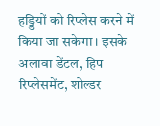हड्डियों को रिप्लेस करने में किया जा सकेगा। इसके अलावा डेंटल, हिप रिप्लेसमेंट, शोल्डर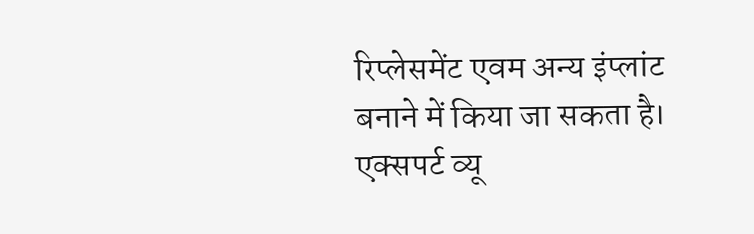रिप्लेसमेंट एवम अन्य इंप्लांट बनाने में किया जा सकता है।
एक्सपर्ट व्यू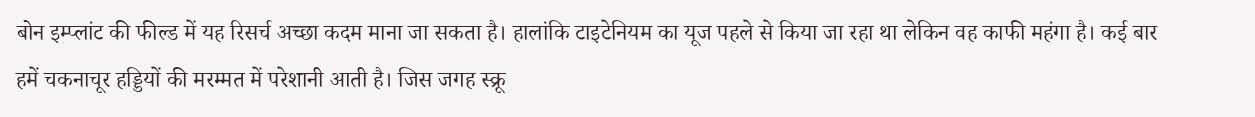बोन इम्प्लांट की फील्ड में यह रिसर्च अच्छा कदम माना जा सकता है। हालांकि टाइटेनियम का यूज पहले से किया जा रहा था लेकिन वह काफी महंगा है। कई बार हमें चकनाचूर हड्डियों की मरम्मत में परेशानी आती है। जिस जगह स्क्रू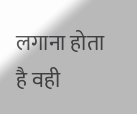लगाना होता है वही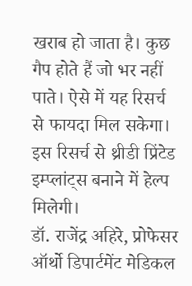खराब हो जाता है। कुछ गैप होते हैं जो भर नहीं पाते। ऐसे में यह रिसर्च से फायदा मिल सकेगा। इस रिसर्च से थ्रीडी प्रिंटेड इम्प्लांट्स बनाने में हेल्प मिलेगी।
डॉ. राजेंद्र अहिरे, प्रोफेसर ऑर्थो डिपार्टमेंट मेडिकल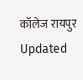कॉलेज रायपुर
Updated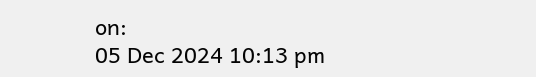on:
05 Dec 2024 10:13 pm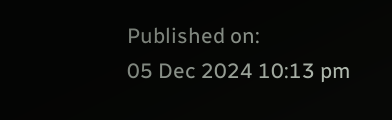Published on:
05 Dec 2024 10:13 pm